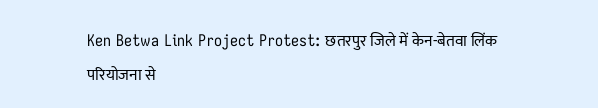Ken Betwa Link Project Protest: छतरपुर जिले में केन-बेतवा लिंक परियोजना से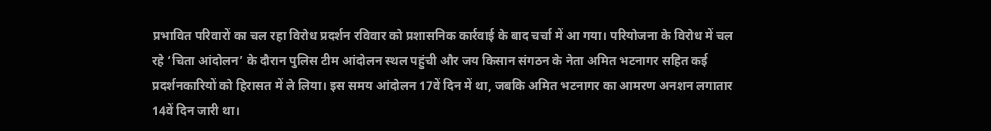प्रभावित परिवारों का चल रहा विरोध प्रदर्शन रविवार को प्रशासनिक कार्रवाई के बाद चर्चा में आ गया। परियोजना के विरोध में चल रहे ‘चिता आंदोलन’ के दौरान पुलिस टीम आंदोलन स्थल पहुंची और जय किसान संगठन के नेता अमित भटनागर सहित कई प्रदर्शनकारियों को हिरासत में ले लिया। इस समय आंदोलन 17वें दिन में था, जबकि अमित भटनागर का आमरण अनशन लगातार 14वें दिन जारी था।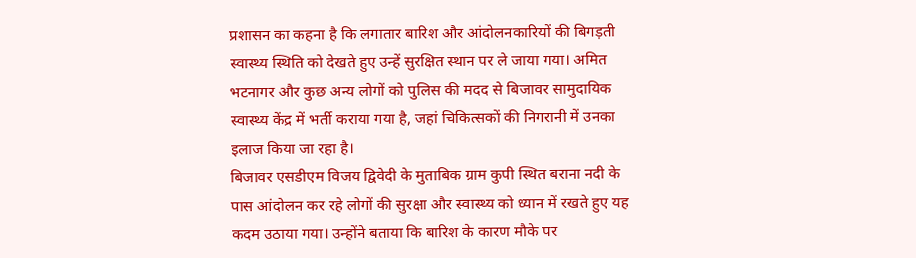प्रशासन का कहना है कि लगातार बारिश और आंदोलनकारियों की बिगड़ती स्वास्थ्य स्थिति को देखते हुए उन्हें सुरक्षित स्थान पर ले जाया गया। अमित भटनागर और कुछ अन्य लोगों को पुलिस की मदद से बिजावर सामुदायिक स्वास्थ्य केंद्र में भर्ती कराया गया है, जहां चिकित्सकों की निगरानी में उनका इलाज किया जा रहा है।
बिजावर एसडीएम विजय द्विवेदी के मुताबिक ग्राम कुपी स्थित बराना नदी के पास आंदोलन कर रहे लोगों की सुरक्षा और स्वास्थ्य को ध्यान में रखते हुए यह कदम उठाया गया। उन्होंने बताया कि बारिश के कारण मौके पर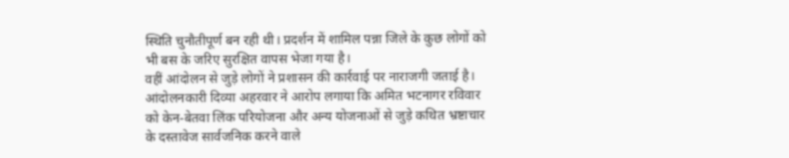स्थिति चुनौतीपूर्ण बन रही थी। प्रदर्शन में शामिल पन्ना जिले के कुछ लोगों को भी बस के जरिए सुरक्षित वापस भेजा गया है।
वहीं आंदोलन से जुड़े लोगों ने प्रशासन की कार्रवाई पर नाराजगी जताई है। आंदोलनकारी दिव्या अहरवार ने आरोप लगाया कि अमित भटनागर रविवार को केन-बेतवा लिंक परियोजना और अन्य योजनाओं से जुड़े कथित भ्रष्टाचार के दस्तावेज सार्वजनिक करने वाले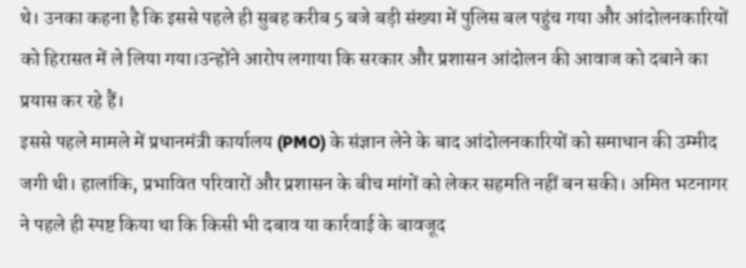थे। उनका कहना है कि इससे पहले ही सुबह करीब 5 बजे बड़ी संख्या में पुलिस बल पहुंच गया और आंदोलनकारियों को हिरासत में ले लिया गया।उन्होंने आरोप लगाया कि सरकार और प्रशासन आंदोलन की आवाज को दबाने का प्रयास कर रहे हैं।
इससे पहले मामले में प्रधानमंत्री कार्यालय (PMO) के संज्ञान लेने के बाद आंदोलनकारियों को समाधान की उम्मीद जगी थी। हालांकि, प्रभावित परिवारों और प्रशासन के बीच मांगों को लेकर सहमति नहीं बन सकी। अमित भटनागर ने पहले ही स्पष्ट किया था कि किसी भी दबाव या कार्रवाई के बावजूद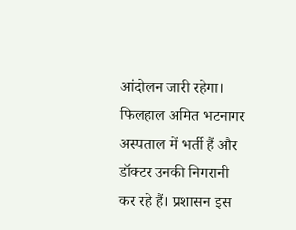आंदोलन जारी रहेगा।
फिलहाल अमित भटनागर अस्पताल में भर्ती हैं और डॉक्टर उनकी निगरानी कर रहे हैं। प्रशासन इस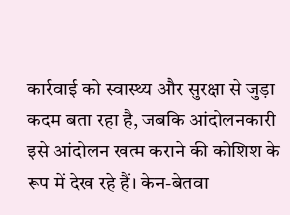कार्रवाई को स्वास्थ्य और सुरक्षा से जुड़ा कदम बता रहा है, जबकि आंदोलनकारी इसे आंदोलन खत्म कराने की कोशिश के रूप में देख रहे हैं। केन-बेतवा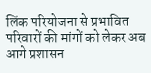लिंक परियोजना से प्रभावित परिवारों की मांगों को लेकर अब आगे प्रशासन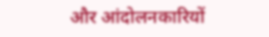और आंदोलनकारियों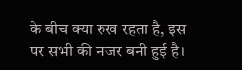के बीच क्या रुख रहता है, इस पर सभी की नजर बनी हुई है।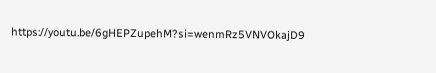https://youtu.be/6gHEPZupehM?si=wenmRz5VNVOkajD9